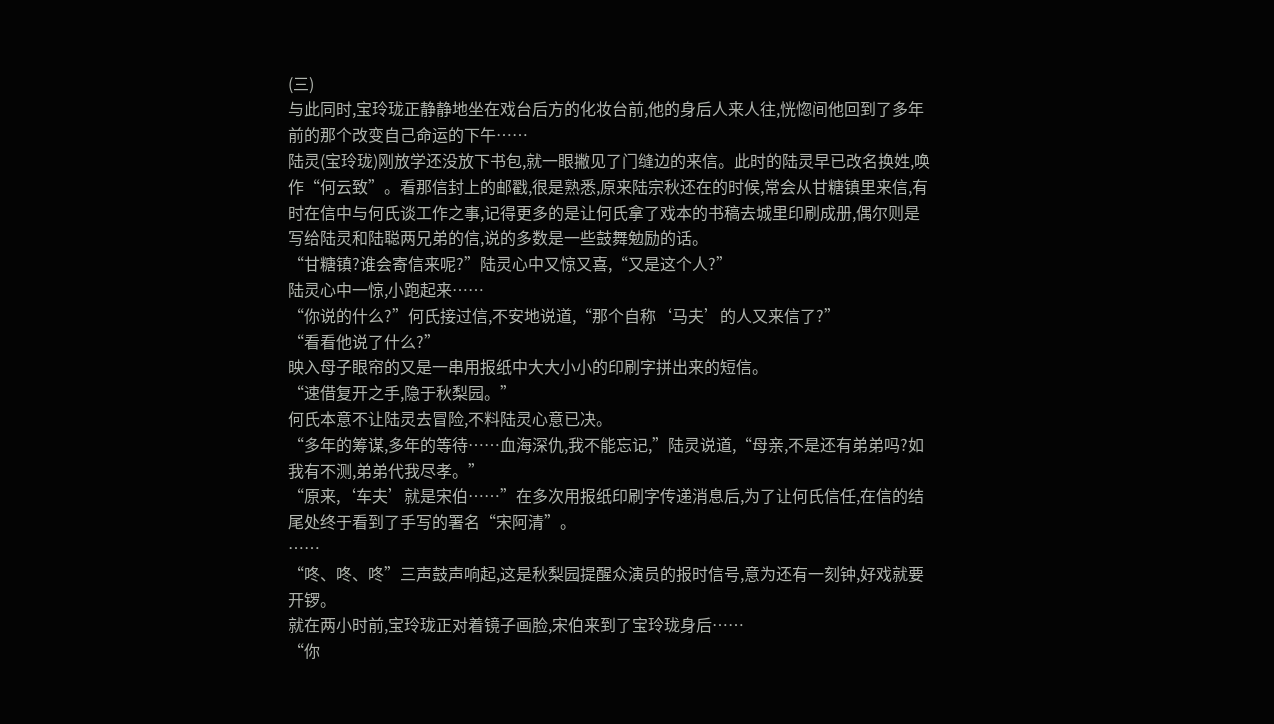(三)
与此同时,宝玲珑正静静地坐在戏台后方的化妆台前,他的身后人来人往,恍惚间他回到了多年前的那个改变自己命运的下午……
陆灵(宝玲珑)刚放学还没放下书包,就一眼撇见了门缝边的来信。此时的陆灵早已改名换姓,唤作“何云致”。看那信封上的邮戳,很是熟悉,原来陆宗秋还在的时候,常会从甘糖镇里来信,有时在信中与何氏谈工作之事,记得更多的是让何氏拿了戏本的书稿去城里印刷成册,偶尔则是写给陆灵和陆聪两兄弟的信,说的多数是一些鼓舞勉励的话。
“甘糖镇?谁会寄信来呢?”陆灵心中又惊又喜,“又是这个人?”
陆灵心中一惊,小跑起来……
“你说的什么?”何氏接过信,不安地说道,“那个自称‘马夫’的人又来信了?”
“看看他说了什么?”
映入母子眼帘的又是一串用报纸中大大小小的印刷字拼出来的短信。
“速借复开之手,隐于秋梨园。”
何氏本意不让陆灵去冒险,不料陆灵心意已决。
“多年的筹谋,多年的等待……血海深仇,我不能忘记,”陆灵说道,“母亲,不是还有弟弟吗?如我有不测,弟弟代我尽孝。”
“原来,‘车夫’就是宋伯……”在多次用报纸印刷字传递消息后,为了让何氏信任,在信的结尾处终于看到了手写的署名“宋阿清”。
……
“咚、咚、咚”三声鼓声响起,这是秋梨园提醒众演员的报时信号,意为还有一刻钟,好戏就要开锣。
就在两小时前,宝玲珑正对着镜子画脸,宋伯来到了宝玲珑身后……
“你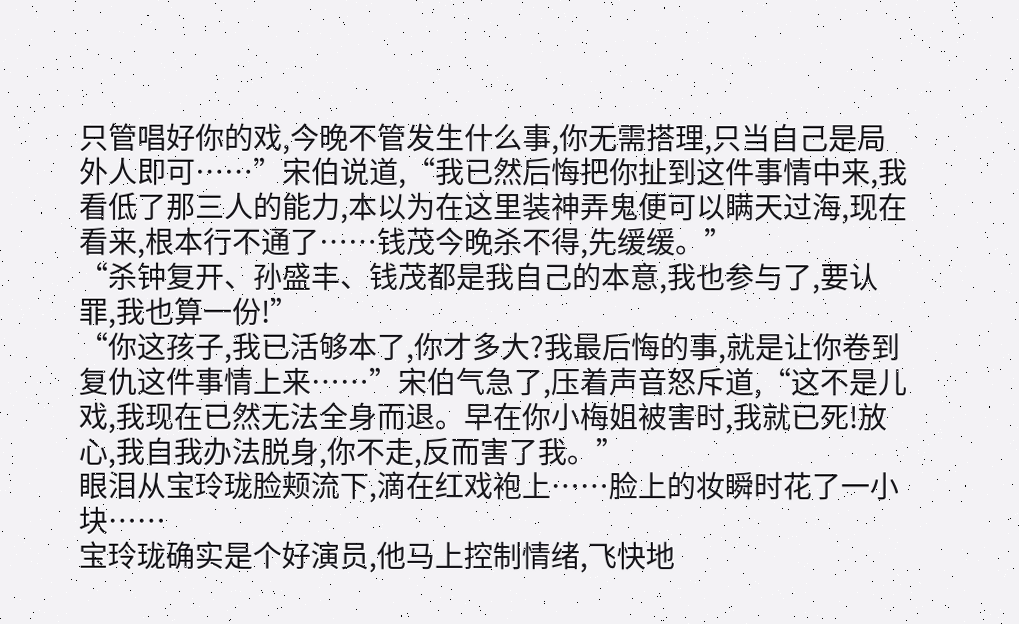只管唱好你的戏,今晚不管发生什么事,你无需搭理,只当自己是局外人即可……”宋伯说道,“我已然后悔把你扯到这件事情中来,我看低了那三人的能力,本以为在这里装神弄鬼便可以瞒天过海,现在看来,根本行不通了……钱茂今晚杀不得,先缓缓。”
“杀钟复开、孙盛丰、钱茂都是我自己的本意,我也参与了,要认罪,我也算一份!”
“你这孩子,我已活够本了,你才多大?我最后悔的事,就是让你卷到复仇这件事情上来……”宋伯气急了,压着声音怒斥道,“这不是儿戏,我现在已然无法全身而退。早在你小梅姐被害时,我就已死!放心,我自我办法脱身,你不走,反而害了我。”
眼泪从宝玲珑脸颊流下,滴在红戏袍上……脸上的妆瞬时花了一小块……
宝玲珑确实是个好演员,他马上控制情绪,飞快地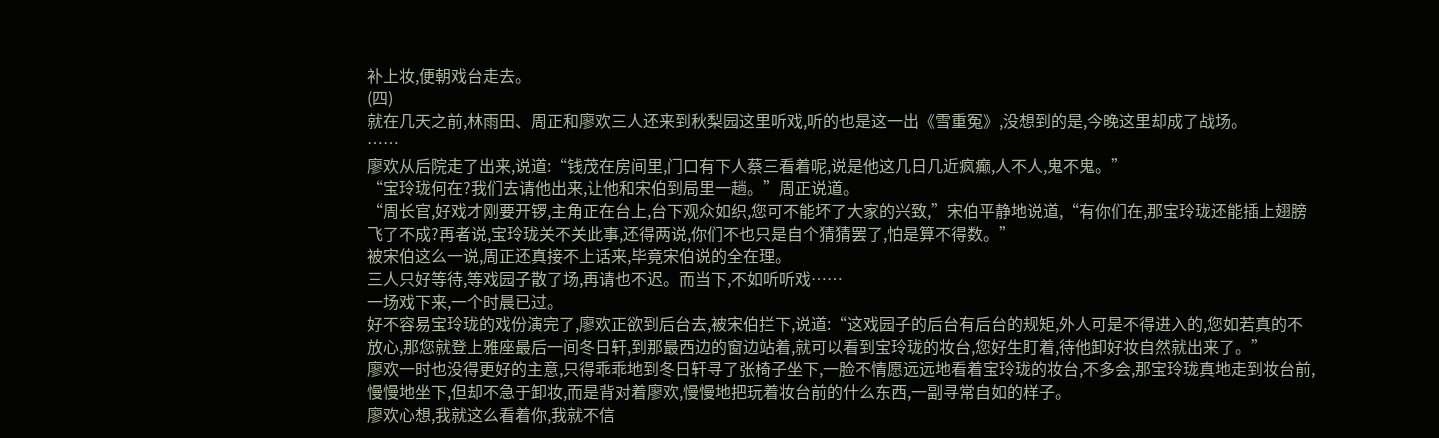补上妆,便朝戏台走去。
(四)
就在几天之前,林雨田、周正和廖欢三人还来到秋梨园这里听戏,听的也是这一出《雪重冤》,没想到的是,今晚这里却成了战场。
……
廖欢从后院走了出来,说道:“钱茂在房间里,门口有下人蔡三看着呢,说是他这几日几近疯癫,人不人,鬼不鬼。”
“宝玲珑何在?我们去请他出来,让他和宋伯到局里一趟。”周正说道。
“周长官,好戏才刚要开锣,主角正在台上,台下观众如织,您可不能坏了大家的兴致,”宋伯平静地说道,“有你们在,那宝玲珑还能插上翅膀飞了不成?再者说,宝玲珑关不关此事,还得两说,你们不也只是自个猜猜罢了,怕是算不得数。”
被宋伯这么一说,周正还真接不上话来,毕竟宋伯说的全在理。
三人只好等待,等戏园子散了场,再请也不迟。而当下,不如听听戏……
一场戏下来,一个时晨已过。
好不容易宝玲珑的戏份演完了,廖欢正欲到后台去,被宋伯拦下,说道:“这戏园子的后台有后台的规矩,外人可是不得进入的,您如若真的不放心,那您就登上雅座最后一间冬日轩,到那最西边的窗边站着,就可以看到宝玲珑的妆台,您好生盯着,待他卸好妆自然就出来了。”
廖欢一时也没得更好的主意,只得乖乖地到冬日轩寻了张椅子坐下,一脸不情愿远远地看着宝玲珑的妆台,不多会,那宝玲珑真地走到妆台前,慢慢地坐下,但却不急于卸妆,而是背对着廖欢,慢慢地把玩着妆台前的什么东西,一副寻常自如的样子。
廖欢心想,我就这么看着你,我就不信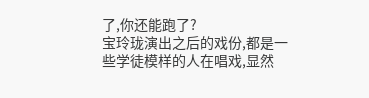了,你还能跑了?
宝玲珑演出之后的戏份,都是一些学徒模样的人在唱戏,显然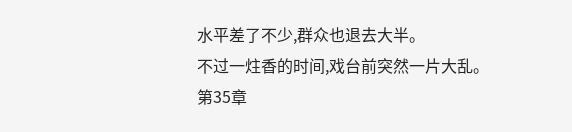水平差了不少,群众也退去大半。
不过一炷香的时间,戏台前突然一片大乱。
第35章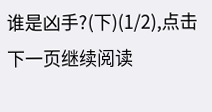谁是凶手?(下)(1/2),点击下一页继续阅读